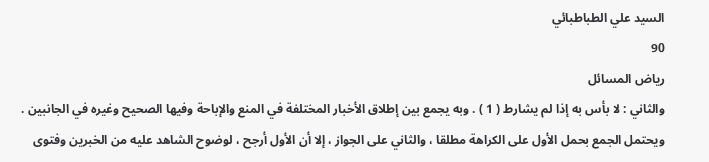السيد علي الطباطبائي
90
رياض المسائل
والثاني : لا بأس به إذا لم يشارط ( 1 ) . وبه يجمع بين إطلاق الأخبار المختلفة في المنع والإباحة وفيها الصحيح وغيره في الجانبين . ويحتمل الجمع بحمل الأول على الكراهة مطلقا ، والثاني على الجواز ، إلا أن الأول أرجح ، لوضوح الشاهد عليه من الخبرين وفتوى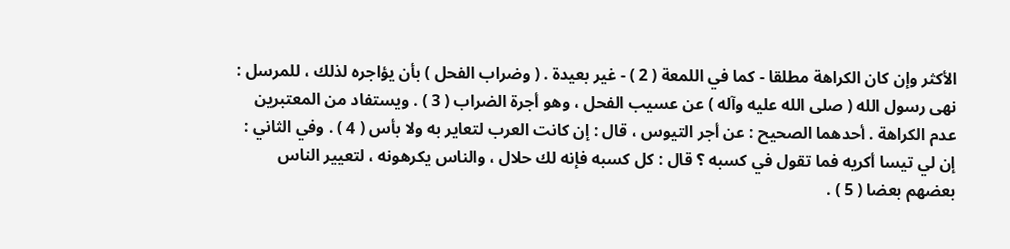الأكثر وإن كان الكراهة مطلقا - كما في اللمعة ( 2 ) - غير بعيدة . ( وضراب الفحل ) بأن يؤاجره لذلك ، للمرسل : نهى رسول الله ( صلى الله عليه وآله ) عن عسيب الفحل ، وهو أجرة الضراب ( 3 ) . ويستفاد من المعتبرين عدم الكراهة . أحدهما الصحيح : عن أجر التيوس ، قال : إن كانت العرب لتعاير به ولا بأس ( 4 ) . وفي الثاني : إن لي تيسا أكريه فما تقول في كسبه ؟ قال : كل كسبه فإنه لك حلال ، والناس يكرهونه ، لتعيير الناس بعضهم بعضا ( 5 ) .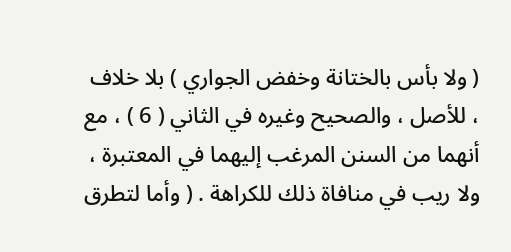( ولا بأس بالختانة وخفض الجواري ) بلا خلاف ، للأصل ، والصحيح وغيره في الثاني ( 6 ) ، مع أنهما من السنن المرغب إليهما في المعتبرة ، ولا ريب في منافاة ذلك للكراهة . ( وأما لتطرق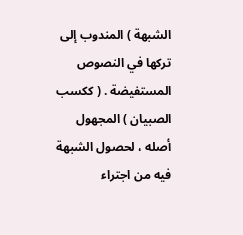الشبهة ) المندوب إلى تركها في النصوص المستفيضة . ( ككسب الصبيان ) المجهول أصله ، لحصول الشبهة فيه من اجتراء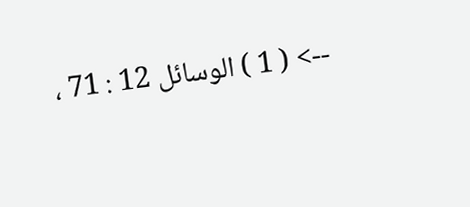--> ( 1 ) الوسائل 12 : 71 ،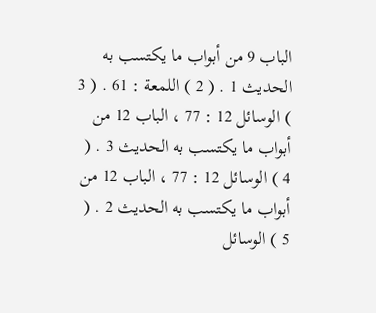الباب 9 من أبواب ما يكتسب به الحديث 1 . ( 2 ) اللمعة : 61 . ( 3 ) الوسائل 12 : 77 ، الباب 12 من أبواب ما يكتسب به الحديث 3 . ( 4 ) الوسائل 12 : 77 ، الباب 12 من أبواب ما يكتسب به الحديث 2 . ( 5 ) الوسائل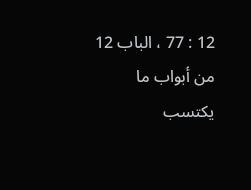12 : 77 ، الباب 12 من أبواب ما يكتسب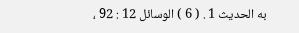به الحديث 1 . ( 6 ) الوسائل 12 : 92 ،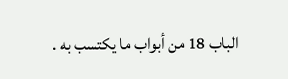الباب 18 من أبواب ما يكتسب به .